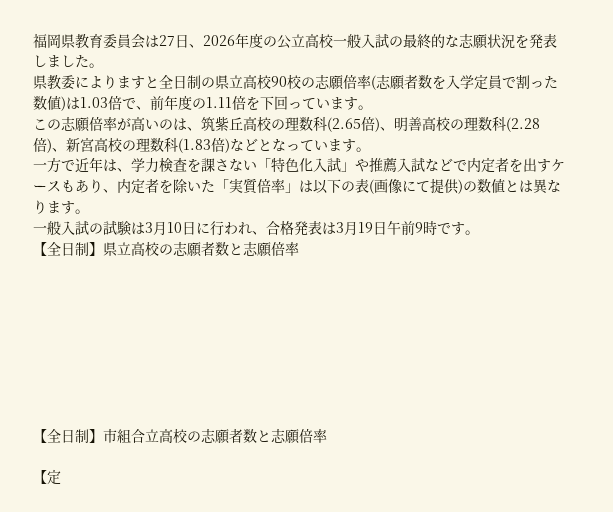福岡県教育委員会は27日、2026年度の公立高校一般入試の最終的な志願状況を発表しました。
県教委によりますと全日制の県立高校90校の志願倍率(志願者数を入学定員で割った数値)は1.03倍で、前年度の1.11倍を下回っています。
この志願倍率が高いのは、筑紫丘高校の理数科(2.65倍)、明善高校の理数科(2.28倍)、新宮高校の理数科(1.83倍)などとなっています。
一方で近年は、学力検査を課さない「特色化入試」や推薦入試などで内定者を出すケースもあり、内定者を除いた「実質倍率」は以下の表(画像にて提供)の数値とは異なります。
一般入試の試験は3月10日に行われ、合格発表は3月19日午前9時です。
【全日制】県立高校の志願者数と志願倍率








【全日制】市組合立高校の志願者数と志願倍率

【定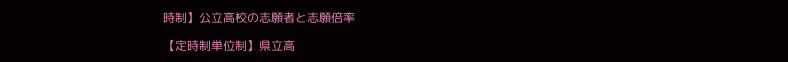時制】公立高校の志願者と志願倍率

【定時制単位制】県立高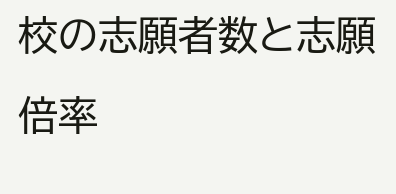校の志願者数と志願倍率